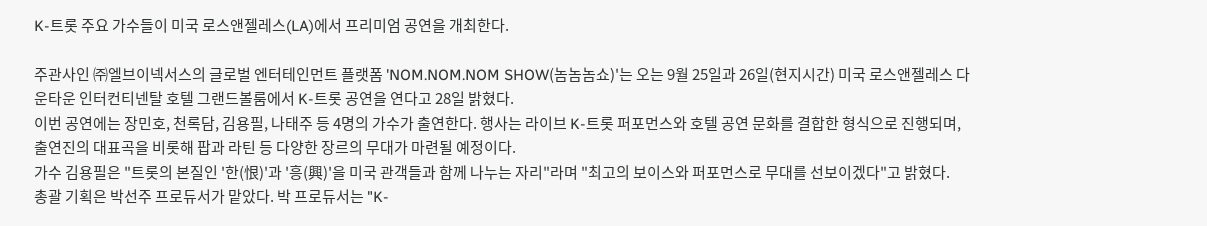K-트롯 주요 가수들이 미국 로스앤젤레스(LA)에서 프리미엄 공연을 개최한다.

주관사인 ㈜엘브이넥서스의 글로벌 엔터테인먼트 플랫폼 'NOM.NOM.NOM SHOW(놈놈놈쇼)'는 오는 9월 25일과 26일(현지시간) 미국 로스앤젤레스 다운타운 인터컨티넨탈 호텔 그랜드볼룸에서 K-트롯 공연을 연다고 28일 밝혔다.
이번 공연에는 장민호, 천록담, 김용필, 나태주 등 4명의 가수가 출연한다. 행사는 라이브 K-트롯 퍼포먼스와 호텔 공연 문화를 결합한 형식으로 진행되며, 출연진의 대표곡을 비롯해 팝과 라틴 등 다양한 장르의 무대가 마련될 예정이다.
가수 김용필은 "트롯의 본질인 '한(恨)'과 '흥(興)'을 미국 관객들과 함께 나누는 자리"라며 "최고의 보이스와 퍼포먼스로 무대를 선보이겠다"고 밝혔다.
총괄 기획은 박선주 프로듀서가 맡았다. 박 프로듀서는 "K-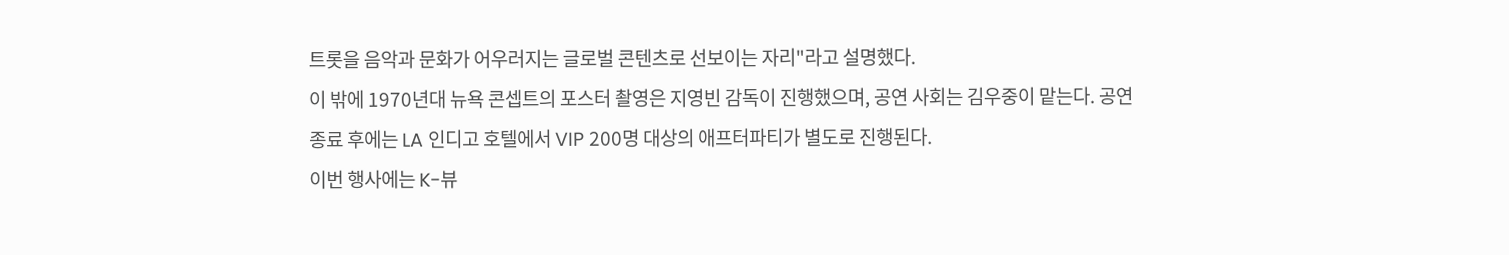트롯을 음악과 문화가 어우러지는 글로벌 콘텐츠로 선보이는 자리"라고 설명했다.
이 밖에 1970년대 뉴욕 콘셉트의 포스터 촬영은 지영빈 감독이 진행했으며, 공연 사회는 김우중이 맡는다. 공연 종료 후에는 LA 인디고 호텔에서 VIP 200명 대상의 애프터파티가 별도로 진행된다.
이번 행사에는 K-뷰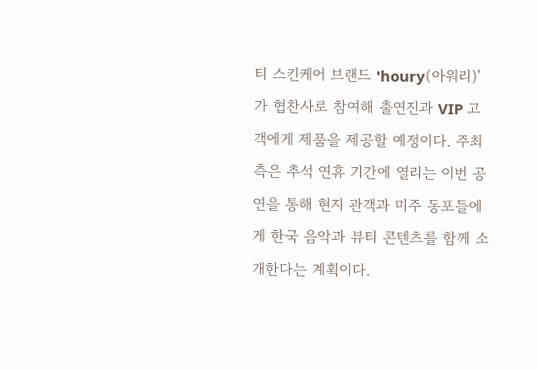티 스킨케어 브랜드 'houry(아워리)'가 협찬사로 참여해 출연진과 VIP 고객에게 제품을 제공할 예정이다. 주최 측은 추석 연휴 기간에 열리는 이번 공연을 통해 현지 관객과 미주 동포들에게 한국 음악과 뷰티 콘텐츠를 함께 소개한다는 계획이다.